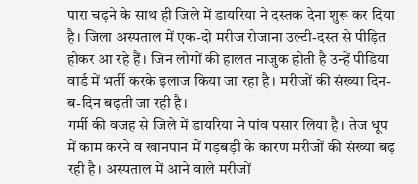पारा चढ़ने के साथ ही जिले में डायरिया ने दस्तक देना शुरू कर दिया है। जिला अस्पताल में एक-दो मरीज रोजाना उल्टी-दस्त से पीड़ित होकर आ रहे हैं। जिन लोगों की हालत नाजुक होती है उन्हें पीडिया वार्ड में भर्ती करके इलाज किया जा रहा है। मरीजों की संख्या दिन-ब-दिन बढ़ती जा रही है।
गर्मी की वजह से जिले में डायरिया ने पांव पसार लिया है। तेज धूप में काम करने व खानपान में गड़बड़ी के कारण मरीजों की संख्या बढ़ रही है। अस्पताल में आने वाले मरीजों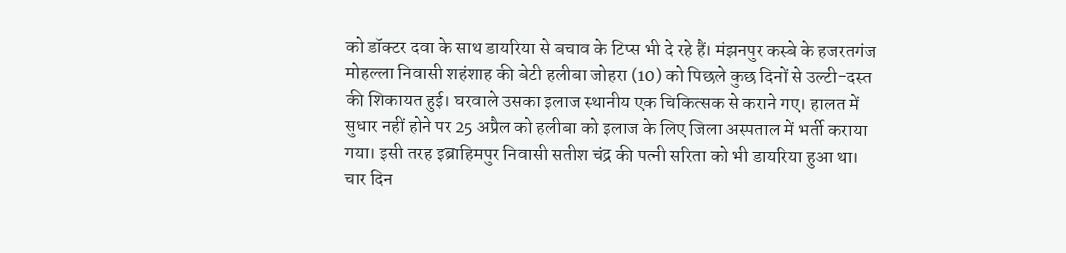को डॉक्टर दवा के साथ डायरिया से बचाव के टिप्स भी दे रहे हैं। मंझनपुर कस्बे के हजरतगंज मोहल्ला निवासी शहंशाह की बेटी हलीबा जोहरा (10) को पिछले कुछ दिनों से उल्टी-दस्त की शिकायत हुई। घरवाले उसका इलाज स्थानीय एक चिकित्सक से कराने गए। हालत में सुधार नहीं होने पर 25 अप्रैल को हलीबा को इलाज के लिए जिला अस्पताल में भर्ती कराया गया। इसी तरह इब्राहिमपुर निवासी सतीश चंद्र की पत्नी सरिता को भी डायरिया हुआ था। चार दिन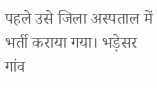पहले उसे जिला अस्पताल में भर्ती कराया गया। भड़ेसर गांव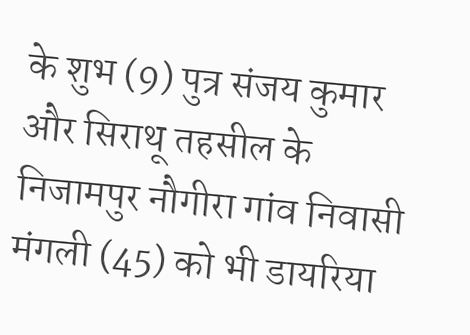के शुभ (9) पुत्र संजय कुमार और सिराथू तहसील के निजामपुर नौगीरा गांव निवासी मंगली (45) को भी डायरिया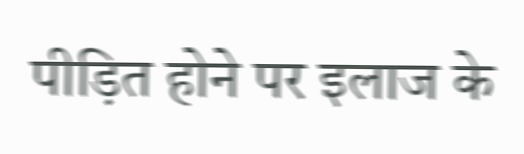पीड़ित होने पर इलाज के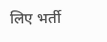लिए भर्ती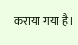कराया गया है।